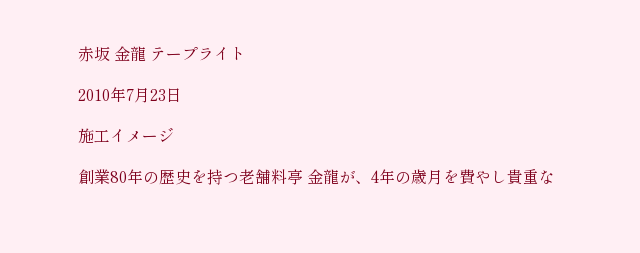赤坂 金龍 テープライト

2010年7月23日

施工イメージ

創業80年の歴史を持つ老舗料亭 金龍が、4年の歳月を費やし貴重な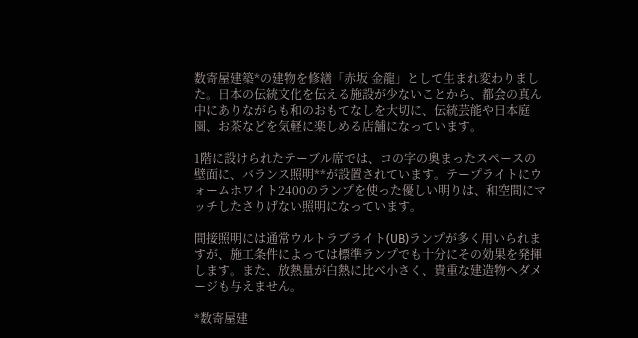数寄屋建築*の建物を修繕「赤坂 金龍」として生まれ変わりました。日本の伝統文化を伝える施設が少ないことから、都会の真ん中にありながらも和のおもてなしを大切に、伝統芸能や日本庭園、お茶などを気軽に楽しめる店舗になっています。

1階に設けられたテーブル席では、コの字の奥まったスペースの壁面に、バランス照明**が設置されています。テープライトにウォームホワイト2400のランプを使った優しい明りは、和空間にマッチしたさりげない照明になっています。

間接照明には通常ウルトラブライト(UB)ランプが多く用いられますが、施工条件によっては標準ランプでも十分にその効果を発揮します。また、放熱量が白熱に比べ小さく、貴重な建造物へダメージも与えません。

*数寄屋建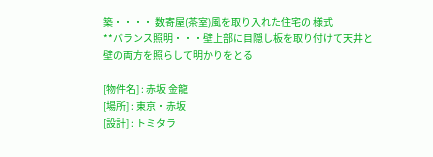築・・・・ 数寄屋(茶室)風を取り入れた住宅の 様式
**バランス照明・・・壁上部に目隠し板を取り付けて天井と壁の両方を照らして明かりをとる

[物件名] : 赤坂 金龍
[場所] : 東京・赤坂
[設計] : トミタラ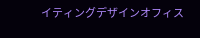イティングデザインオフィス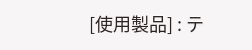[使用製品] : テ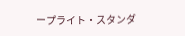ープライト・スタンダ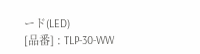ード(LED)
[品番] : TLP-30-WW